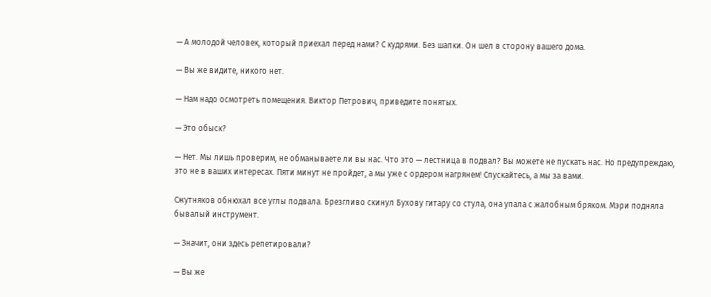— А молодой человек, который приехал перед нами? С кудрями. Без шапки. Он шел в сторону вашего дома.

— Вы же видите, никого нет.

— Нам надо осмотреть помещения. Виктор Петрович, приведите понятых.

— Это обыск?

— Нет. Мы лишь проверим, не обманываете ли вы нас. Что это — лестница в подвал? Вы можете не пускать нас. Но предупреждаю, это не в ваших интересах. Пяти минут не пройдет, а мы уже с ордером нагрянем! Спускайтесь, а мы за вами.

Сжутняков обнюхал все углы подвала. Брезгливо скинул Бухову гитару со стула, она упала с жалобным бряком. Мэри подняла бывалый инструмент.

— Значит, они здесь репетировали?

— Вы же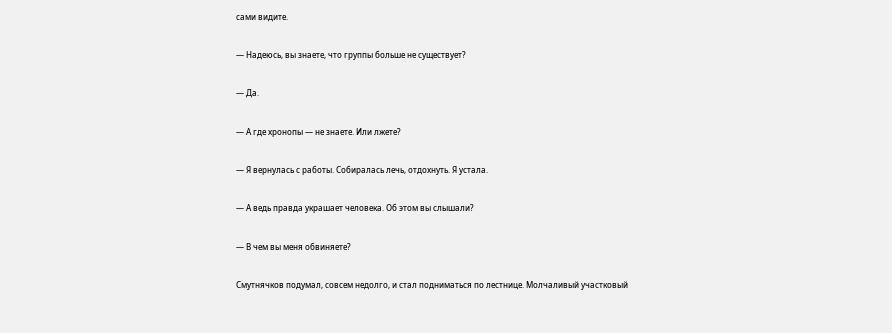сами видите.

— Надеюсь, вы знаете, что группы больше не существует?

— Да.

— А где хронопы — не знаете. Или лжете?

— Я вернулась с работы. Собиралась лечь, отдохнуть. Я устала.

— А ведь правда украшает человека. Об этом вы слышали?

— В чем вы меня обвиняете?

Смутнячков подумал, совсем недолго, и стал подниматься по лестнице. Молчаливый участковый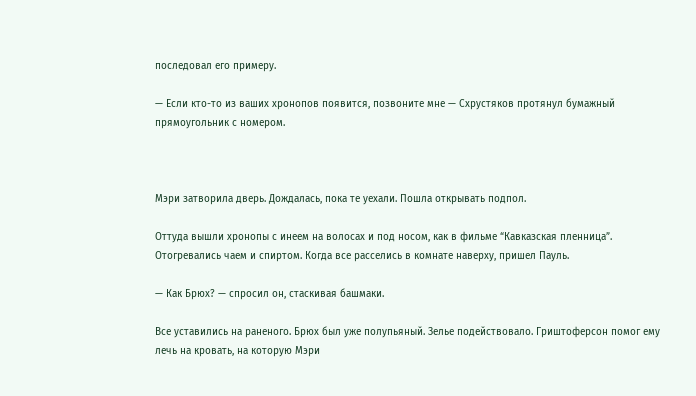последовал его примеру.

— Если кто-то из ваших хронопов появится, позвоните мне — Схрустяков протянул бумажный прямоугольник с номером.



Мэри затворила дверь. Дождалась, пока те уехали. Пошла открывать подпол.

Оттуда вышли хронопы с инеем на волосах и под носом, как в фильме “Кавказская пленница”. Отогревались чаем и спиртом. Когда все расселись в комнате наверху, пришел Пауль.

— Как Брюх? — спросил он, стаскивая башмаки.

Все уставились на раненого. Брюх был уже полупьяный. Зелье подействовало. Гриштоферсон помог ему лечь на кровать, на которую Мэри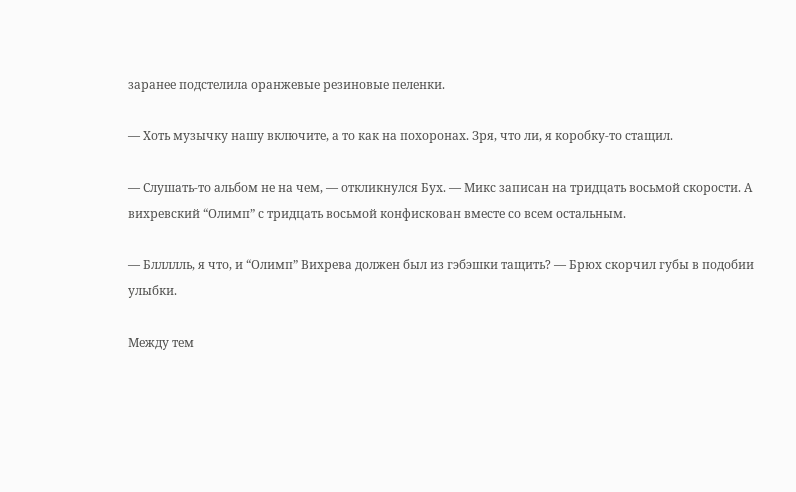заранее подстелила оранжевые резиновые пеленки.

— Хоть музычку нашу включите, а то как на похоронах. Зря, что ли, я коробку-то стащил.

— Слушать-то альбом не на чем, — откликнулся Бух. — Микс записан на тридцать восьмой скорости. А вихревский “Олимп” с тридцать восьмой конфискован вместе со всем остальным.

— Бллллль, я что, и “Олимп” Вихрева должен был из гэбэшки тащить? — Брюх скорчил губы в подобии улыбки.

Между тем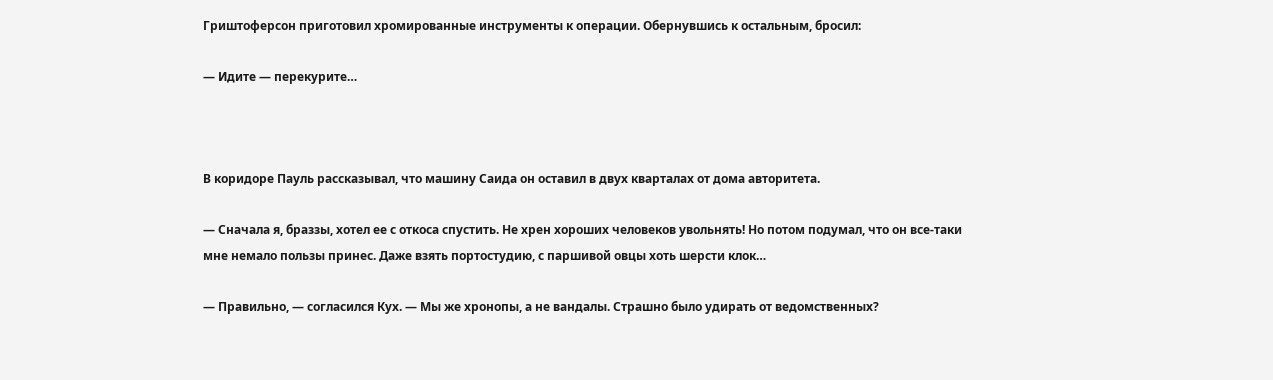Гриштоферсон приготовил хромированные инструменты к операции. Обернувшись к остальным, бросил:

— Идите — перекурите…



В коридоре Пауль рассказывал, что машину Саида он оставил в двух кварталах от дома авторитета.

— Сначала я, браззы, хотел ее с откоса спустить. Не хрен хороших человеков увольнять! Но потом подумал, что он все-таки мне немало пользы принес. Даже взять портостудию, с паршивой овцы хоть шерсти клок…

— Правильно, — согласился Кух. — Мы же хронопы, а не вандалы. Страшно было удирать от ведомственных?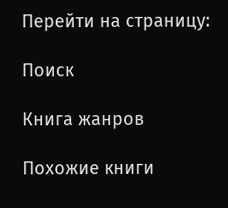Перейти на страницу:

Поиск

Книга жанров

Похожие книги